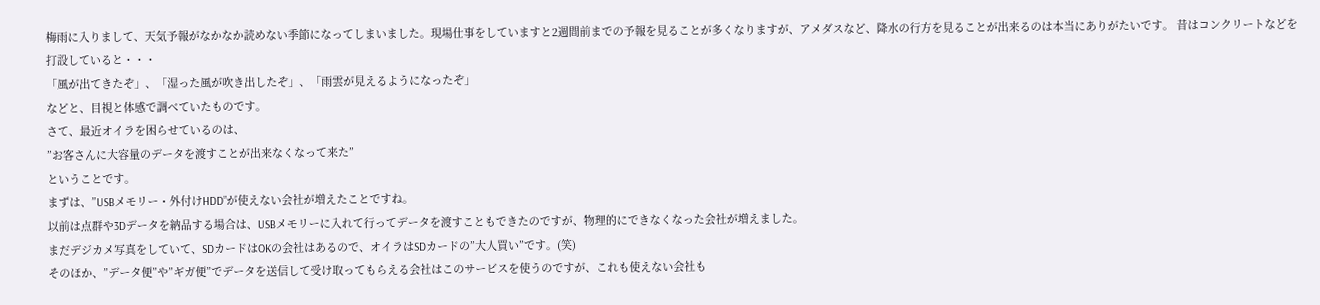梅雨に入りまして、天気予報がなかなか読めない季節になってしまいました。現場仕事をしていますと2週間前までの予報を見ることが多くなりますが、アメダスなど、降水の行方を見ることが出来るのは本当にありがたいです。 昔はコンクリートなどを打設していると・・・
「風が出てきたぞ」、「湿った風が吹き出したぞ」、「雨雲が見えるようになったぞ」
などと、目視と体感で調べていたものです。
さて、最近オイラを困らせているのは、
”お客さんに大容量のデータを渡すことが出来なくなって来た”
ということです。
まずは、”USBメモリー・外付けHDD”が使えない会社が増えたことですね。
以前は点群や3Dデータを納品する場合は、USBメモリーに入れて行ってデータを渡すこともできたのですが、物理的にできなくなった会社が増えました。
まだデジカメ写真をしていて、SDカードはOKの会社はあるので、オイラはSDカードの”大人買い”です。(笑)
そのほか、”データ便”や”ギガ便”でデータを送信して受け取ってもらえる会社はこのサービスを使うのですが、これも使えない会社も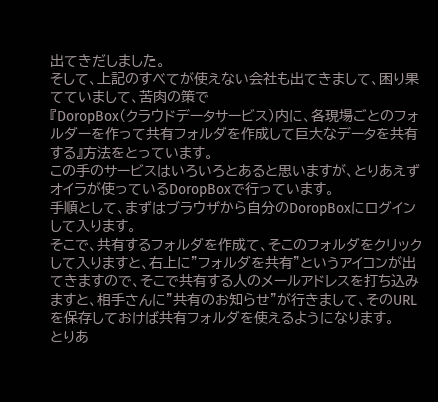出てきだしました。
そして、上記のすべてが使えない会社も出てきまして、困り果てていまして、苦肉の策で
『DoropBox(クラウドデータサービス)内に、各現場ごとのフォルダーを作って共有フォルダを作成して巨大なデータを共有する』方法をとっています。
この手のサービスはいろいろとあると思いますが、とりあえずオイラが使っているDoropBoxで行っています。
手順として、まずはブラウザから自分のDoropBoxにログインして入ります。
そこで、共有するフォルダを作成て、そこのフォルダをクリックして入りますと、右上に”フォルダを共有”というアイコンが出てきますので、そこで共有する人のメールアドレスを打ち込みますと、相手さんに”共有のお知らせ”が行きまして、そのURLを保存しておけば共有フォルダを使えるようになります。
とりあ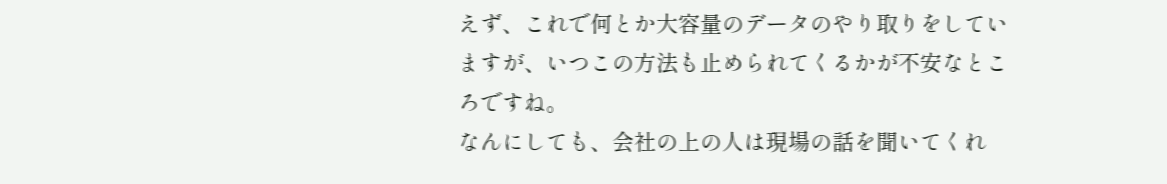えず、これで何とか大容量のデータのやり取りをしていますが、いつこの方法も止められてくるかが不安なところですね。
なんにしても、会社の上の人は現場の話を聞いてくれ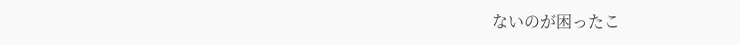ないのが困ったこ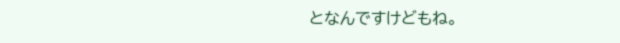となんですけどもね。